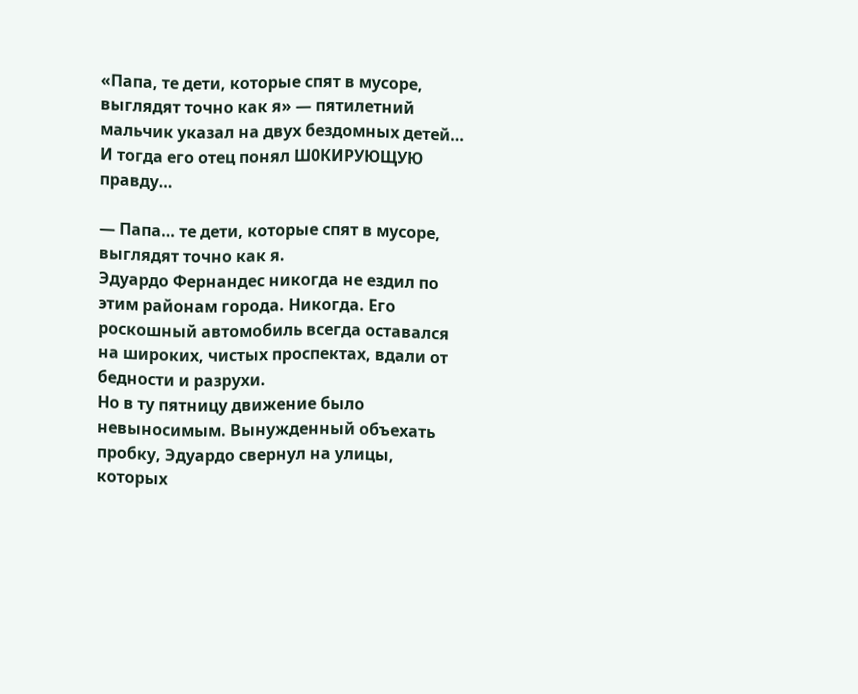«Папа, те дети, которые спят в мусоре, выглядят точно как я» — пятилетний мальчик указал на двух бездомных детей… И тогда его отец понял Ш0КИРУЮЩУЮ правду…

— Папа… те дети, которые спят в мусоре, выглядят точно как я.
Эдуардо Фернандес никогда не ездил по этим районам города. Никогда. Его роскошный автомобиль всегда оставался на широких, чистых проспектах, вдали от бедности и разрухи.
Но в ту пятницу движение было невыносимым. Вынужденный объехать пробку, Эдуардо свернул на улицы, которых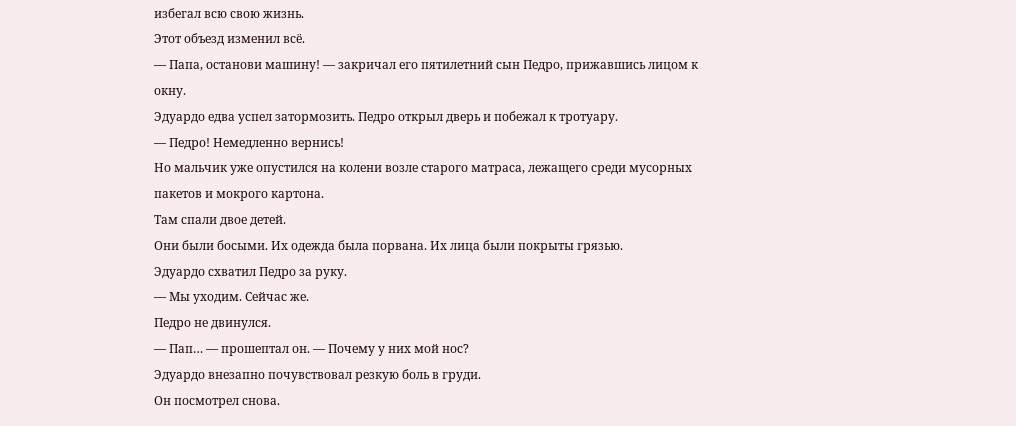избегал всю свою жизнь.
Этот объезд изменил всё.
— Папа, останови машину! — закричал его пятилетний сын Педро, прижавшись лицом к окну.
Эдуардо едва успел затормозить. Педро открыл дверь и побежал к тротуару.
— Педро! Немедленно вернись!
Но мальчик уже опустился на колени возле старого матраса, лежащего среди мусорных пакетов и мокрого картона.
Там спали двое детей.
Они были босыми. Их одежда была порвана. Их лица были покрыты грязью.
Эдуардо схватил Педро за руку.
— Мы уходим. Сейчас же.
Педро не двинулся.
— Пап… — прошептал он. — Почему у них мой нос?
Эдуардо внезапно почувствовал резкую боль в груди.
Он посмотрел снова.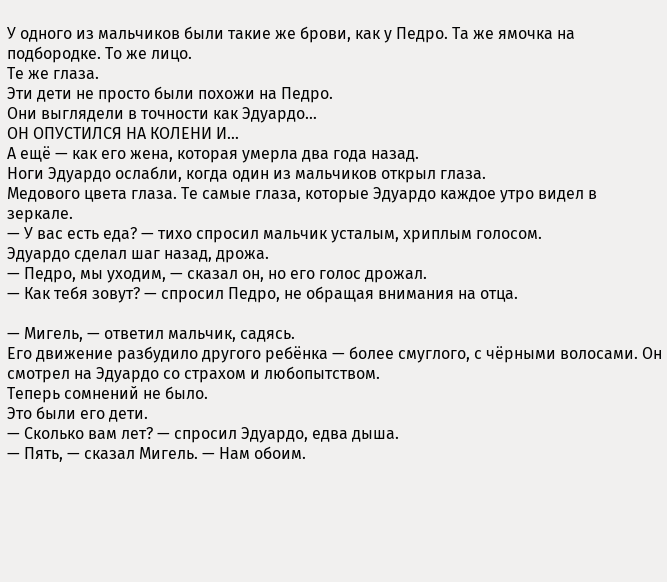У одного из мальчиков были такие же брови, как у Педро. Та же ямочка на подбородке. То же лицо.
Те же глаза.
Эти дети не просто были похожи на Педро.
Они выглядели в точности как Эдуардо…
ОН ОПУСТИЛСЯ НА КОЛЕНИ И…
А ещё — как его жена, которая умерла два года назад.
Ноги Эдуардо ослабли, когда один из мальчиков открыл глаза.
Медового цвета глаза. Те самые глаза, которые Эдуардо каждое утро видел в зеркале.
— У вас есть еда? — тихо спросил мальчик усталым, хриплым голосом.
Эдуардо сделал шаг назад, дрожа.
— Педро, мы уходим, — сказал он, но его голос дрожал.
— Как тебя зовут? — спросил Педро, не обращая внимания на отца.

— Мигель, — ответил мальчик, садясь.
Его движение разбудило другого ребёнка — более смуглого, с чёрными волосами. Он смотрел на Эдуардо со страхом и любопытством.
Теперь сомнений не было.
Это были его дети.
— Сколько вам лет? — спросил Эдуардо, едва дыша.
— Пять, — сказал Мигель. — Нам обоим.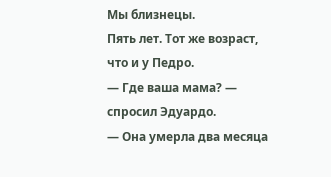Мы близнецы.
Пять лет. Тот же возраст, что и у Педро.
— Где ваша мама? — спросил Эдуардо.
— Она умерла два месяца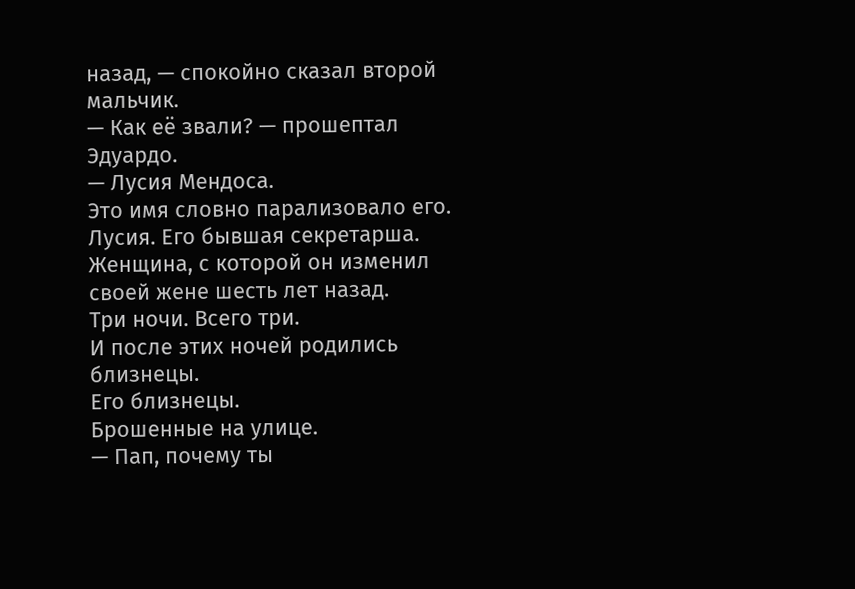назад, — спокойно сказал второй мальчик.
— Как её звали? — прошептал Эдуардо.
— Лусия Мендоса.
Это имя словно парализовало его.
Лусия. Его бывшая секретарша. Женщина, с которой он изменил своей жене шесть лет назад.
Три ночи. Всего три.
И после этих ночей родились близнецы.
Его близнецы.
Брошенные на улице.
— Пап, почему ты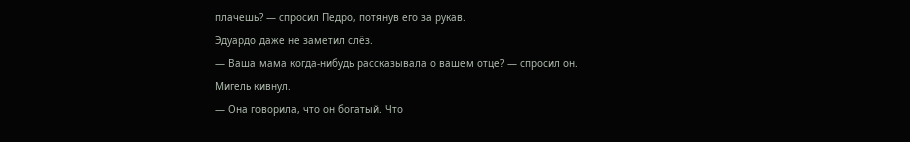плачешь? — спросил Педро, потянув его за рукав.
Эдуардо даже не заметил слёз.
— Ваша мама когда-нибудь рассказывала о вашем отце? — спросил он.
Мигель кивнул.
— Она говорила, что он богатый. Что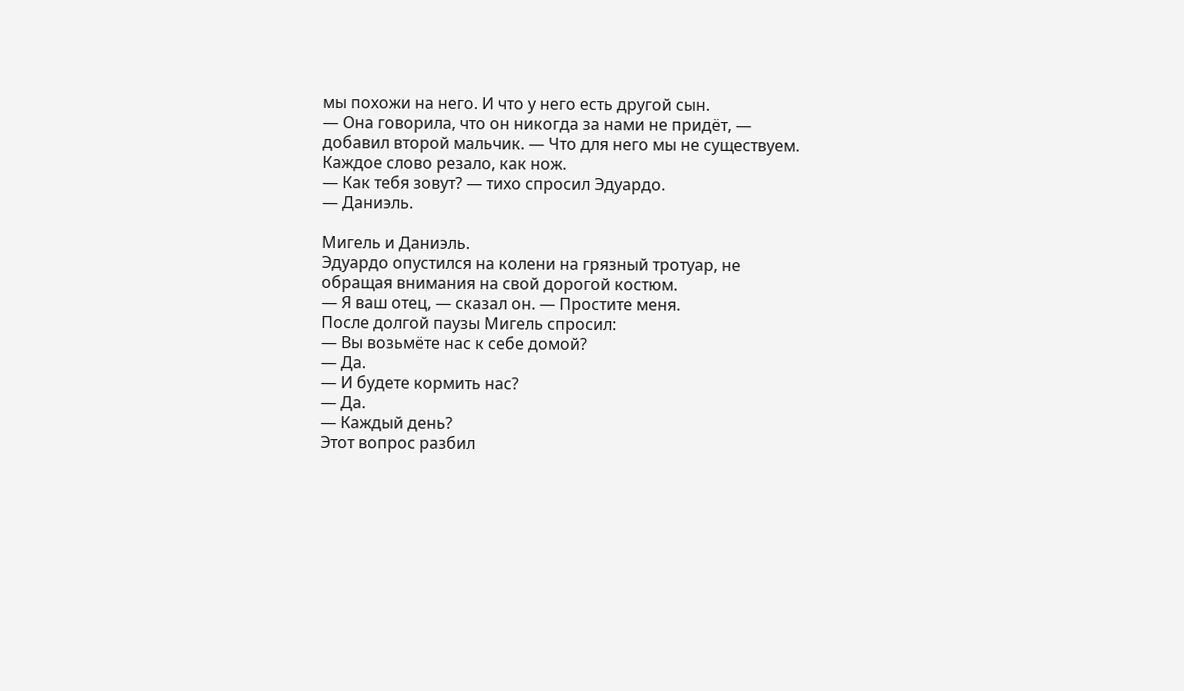мы похожи на него. И что у него есть другой сын.
— Она говорила, что он никогда за нами не придёт, — добавил второй мальчик. — Что для него мы не существуем.
Каждое слово резало, как нож.
— Как тебя зовут? — тихо спросил Эдуардо.
— Даниэль.

Мигель и Даниэль.
Эдуардо опустился на колени на грязный тротуар, не обращая внимания на свой дорогой костюм.
— Я ваш отец, — сказал он. — Простите меня.
После долгой паузы Мигель спросил:
— Вы возьмёте нас к себе домой?
— Да.
— И будете кормить нас?
— Да.
— Каждый день?
Этот вопрос разбил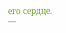его сердце.
—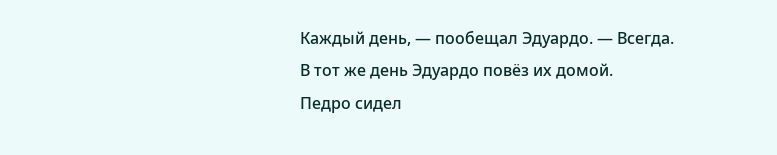Каждый день, — пообещал Эдуардо. — Всегда.
В тот же день Эдуардо повёз их домой.
Педро сидел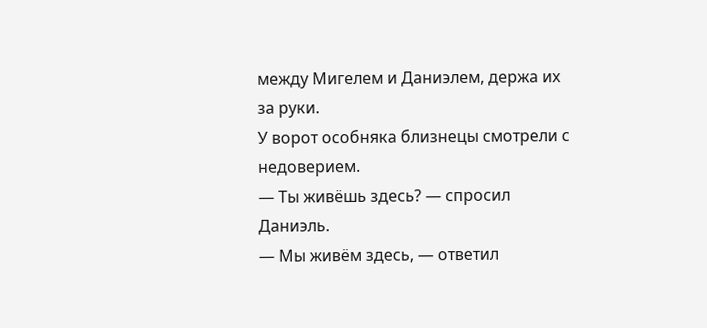между Мигелем и Даниэлем, держа их за руки.
У ворот особняка близнецы смотрели с недоверием.
— Ты живёшь здесь? — спросил Даниэль.
— Мы живём здесь, — ответил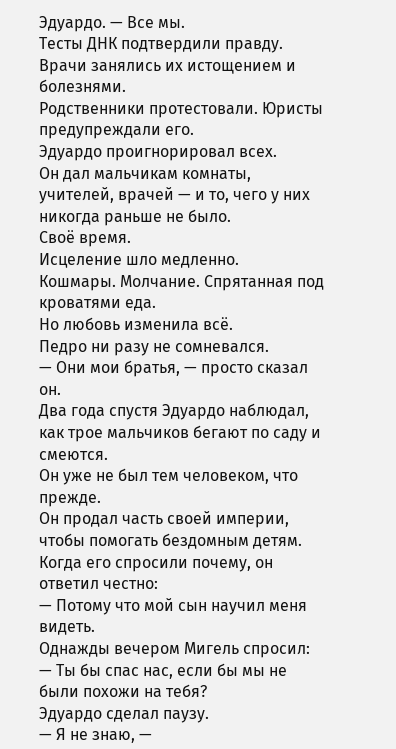Эдуардо. — Все мы.
Тесты ДНК подтвердили правду.
Врачи занялись их истощением и болезнями.
Родственники протестовали. Юристы предупреждали его.
Эдуардо проигнорировал всех.
Он дал мальчикам комнаты, учителей, врачей — и то, чего у них никогда раньше не было.
Своё время.
Исцеление шло медленно.
Кошмары. Молчание. Спрятанная под кроватями еда.
Но любовь изменила всё.
Педро ни разу не сомневался.
— Они мои братья, — просто сказал он.
Два года спустя Эдуардо наблюдал, как трое мальчиков бегают по саду и смеются.
Он уже не был тем человеком, что прежде.
Он продал часть своей империи, чтобы помогать бездомным детям.
Когда его спросили почему, он ответил честно:
— Потому что мой сын научил меня видеть.
Однажды вечером Мигель спросил:
— Ты бы спас нас, если бы мы не были похожи на тебя?
Эдуардо сделал паузу.
— Я не знаю, —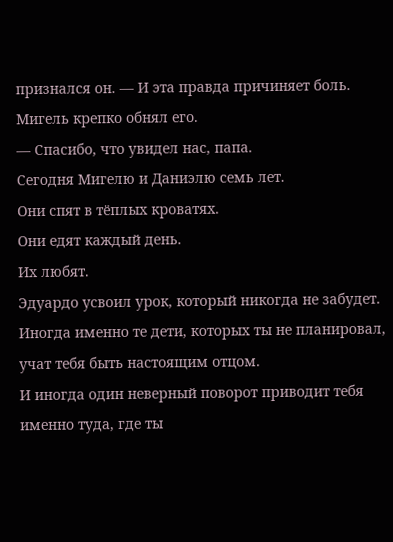признался он. — И эта правда причиняет боль.
Мигель крепко обнял его.
— Спасибо, что увидел нас, папа.
Сегодня Мигелю и Даниэлю семь лет.
Они спят в тёплых кроватях.
Они едят каждый день.
Их любят.
Эдуардо усвоил урок, который никогда не забудет.
Иногда именно те дети, которых ты не планировал, учат тебя быть настоящим отцом.
И иногда один неверный поворот приводит тебя именно туда, где ты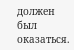должен был оказаться.